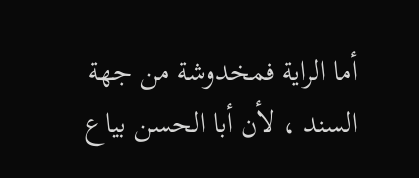أما الراية فمخدوشة من جهة السند ، لأن أبا الحسن بياع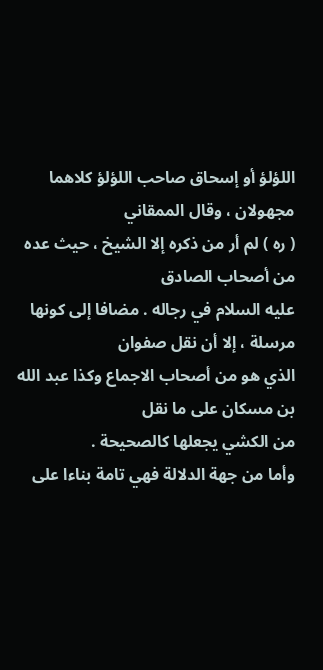اللؤلؤ أو إسحاق صاحب اللؤلؤ كلاهما مجهولان ، وقال الممقاني
( ره ) لم أر من ذكره إلا الشيخ ، حيث عده من أصحاب الصادق
عليه السلام في رجاله . مضافا إلى كونها مرسلة ، إلا أن نقل صفوان
الذي هو من أصحاب الاجماع وكذا عبد الله بن مسكان على ما نقل
من الكشي يجعلها كالصحيحة .
وأما من جهة الدلالة فهي تامة بناءا على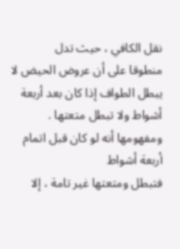نقل الكافي ، حيث تدل
منطوقا على أن عروض الحيض لا يبطل الطواف إذا كان بعد أربعة
أشواط ولا تبطل متعتها . ومفهومها أنه لو كان قبل اتمام أربعة أشواط
فتبطل ومتعتها غير تامة ، إلا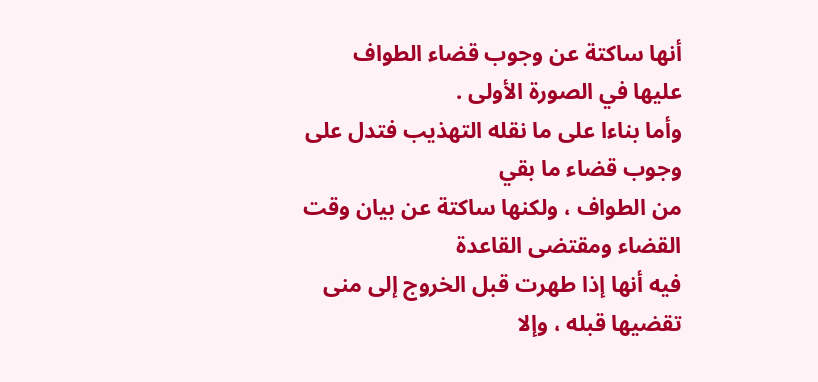أنها ساكتة عن وجوب قضاء الطواف
عليها في الصورة الأولى .
وأما بناءا على ما نقله التهذيب فتدل على وجوب قضاء ما بقي
من الطواف ، ولكنها ساكتة عن بيان وقت القضاء ومقتضى القاعدة
فيه أنها إذا طهرت قبل الخروج إلى منى تقضيها قبله ، وإلا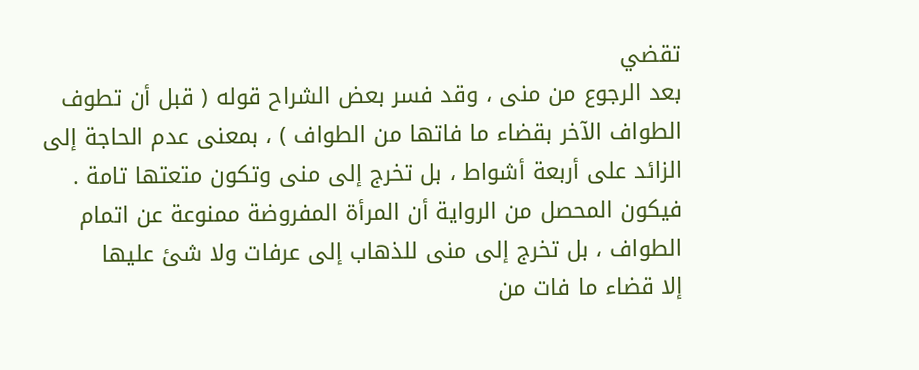تقضي
بعد الرجوع من منى ، وقد فسر بعض الشراح قوله ( قبل أن تطوف
الطواف الآخر بقضاء ما فاتها من الطواف ) ، بمعنى عدم الحاجة إلى
الزائد على أربعة أشواط ، بل تخرج إلى منى وتكون متعتها تامة .
فيكون المحصل من الرواية أن المرأة المفروضة ممنوعة عن اتمام
الطواف ، بل تخرج إلى منى للذهاب إلى عرفات ولا شئ عليها
إلا قضاء ما فات من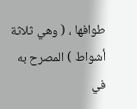طوافها ، ( وهي ثلاثة أشواط ) المصرح به في